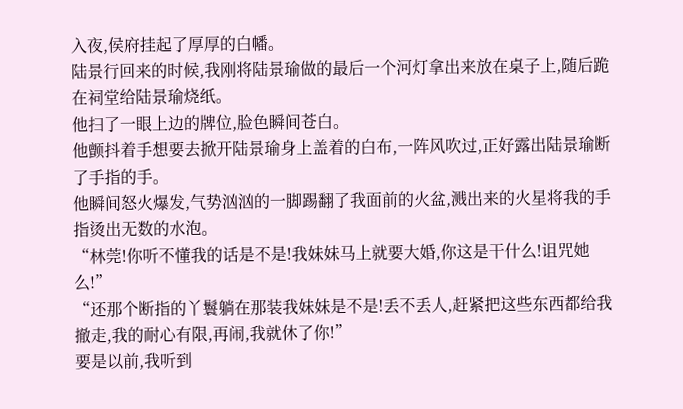入夜,侯府挂起了厚厚的白幡。
陆景行回来的时候,我刚将陆景瑜做的最后一个河灯拿出来放在桌子上,随后跪在祠堂给陆景瑜烧纸。
他扫了一眼上边的牌位,脸色瞬间苍白。
他颤抖着手想要去掀开陆景瑜身上盖着的白布,一阵风吹过,正好露出陆景瑜断了手指的手。
他瞬间怒火爆发,气势汹汹的一脚踢翻了我面前的火盆,溅出来的火星将我的手指烫出无数的水泡。
“林莞!你听不懂我的话是不是!我妹妹马上就要大婚,你这是干什么!诅咒她么!”
“还那个断指的丫鬟躺在那装我妹妹是不是!丢不丢人,赶紧把这些东西都给我撤走,我的耐心有限,再闹,我就休了你!”
要是以前,我听到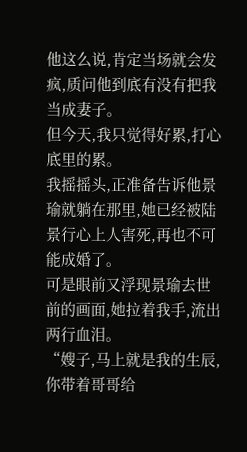他这么说,肯定当场就会发疯,质问他到底有没有把我当成妻子。
但今天,我只觉得好累,打心底里的累。
我摇摇头,正准备告诉他景瑜就躺在那里,她已经被陆景行心上人害死,再也不可能成婚了。
可是眼前又浮现景瑜去世前的画面,她拉着我手,流出两行血泪。
“嫂子,马上就是我的生辰,你带着哥哥给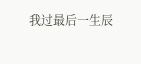我过最后一生辰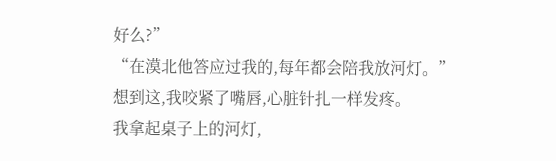好么?”
“在漠北他答应过我的,每年都会陪我放河灯。”
想到这,我咬紧了嘴唇,心脏针扎一样发疼。
我拿起桌子上的河灯,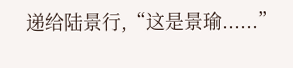递给陆景行,“这是景瑜......”